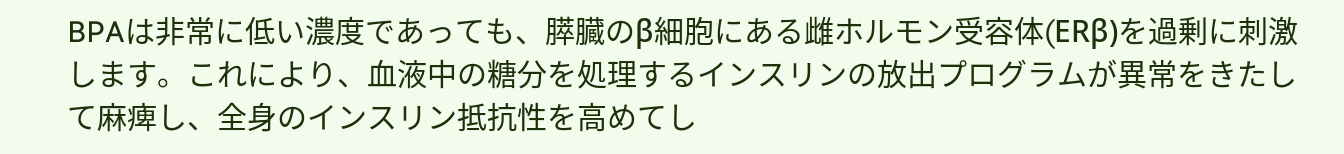BPAは非常に低い濃度であっても、膵臓のβ細胞にある雌ホルモン受容体(ERβ)を過剰に刺激します。これにより、血液中の糖分を処理するインスリンの放出プログラムが異常をきたして麻痺し、全身のインスリン抵抗性を高めてし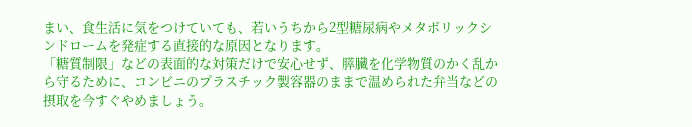まい、食生活に気をつけていても、若いうちから2型糖尿病やメタボリックシンドロームを発症する直接的な原因となります。
「糖質制限」などの表面的な対策だけで安心せず、膵臓を化学物質のかく乱から守るために、コンビニのプラスチック製容器のままで温められた弁当などの摂取を今すぐやめましょう。